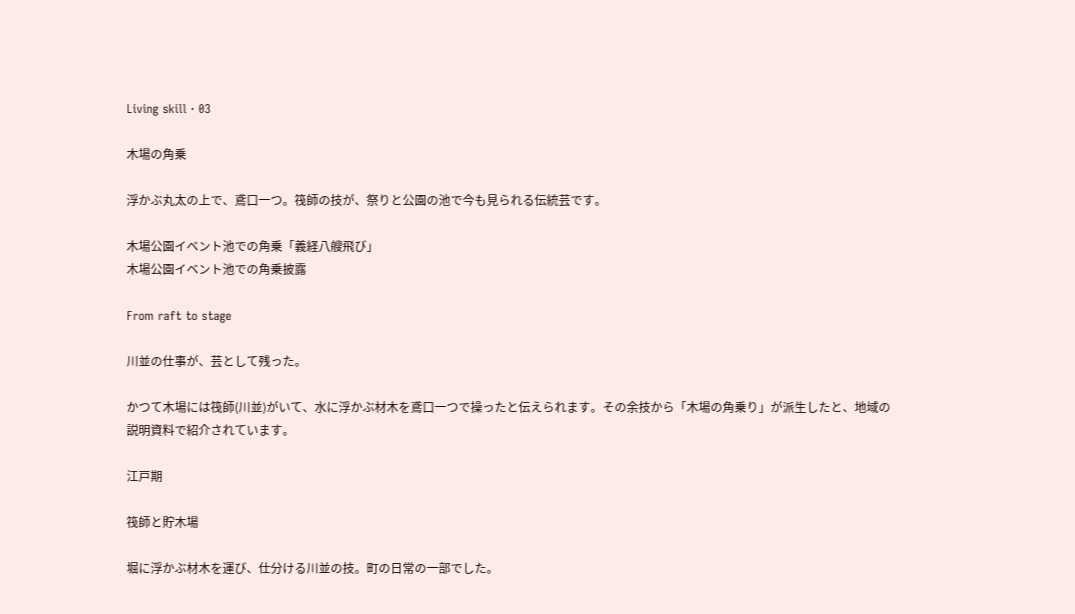Living skill · 03

木場の角乗

浮かぶ丸太の上で、鳶口一つ。筏師の技が、祭りと公園の池で今も見られる伝統芸です。

木場公園イベント池での角乗「義経八艘飛び」
木場公園イベント池での角乗披露

From raft to stage

川並の仕事が、芸として残った。

かつて木場には筏師(川並)がいて、水に浮かぶ材木を鳶口一つで操ったと伝えられます。その余技から「木場の角乗り」が派生したと、地域の説明資料で紹介されています。

江戸期

筏師と貯木場

堀に浮かぶ材木を運び、仕分ける川並の技。町の日常の一部でした。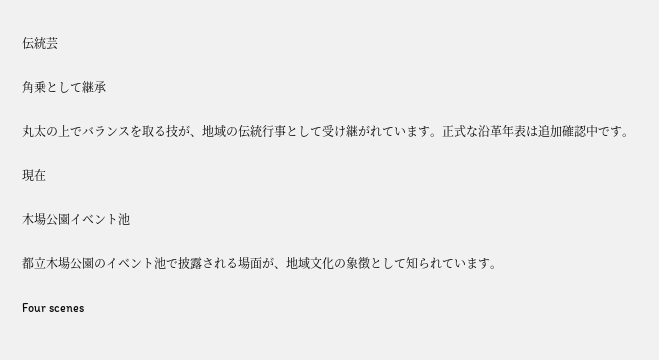伝統芸

角乗として継承

丸太の上でバランスを取る技が、地域の伝統行事として受け継がれています。正式な沿革年表は追加確認中です。

現在

木場公園イベント池

都立木場公園のイベント池で披露される場面が、地域文化の象徴として知られています。

Four scenes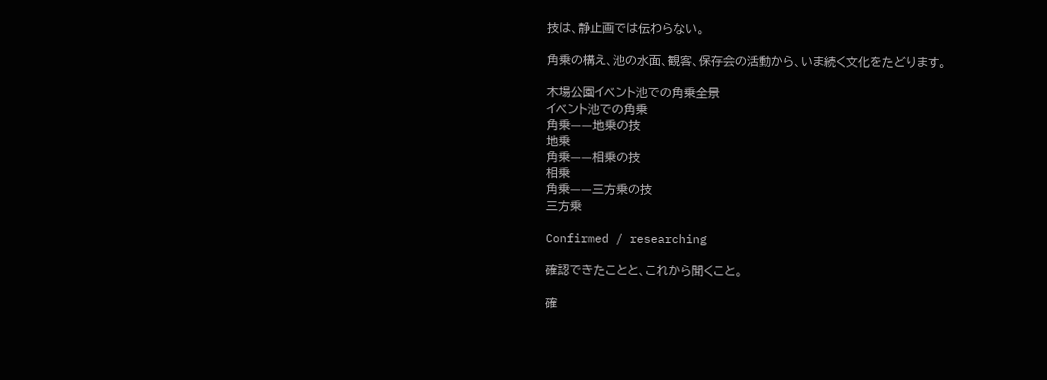技は、静止画では伝わらない。

角乗の構え、池の水面、観客、保存会の活動から、いま続く文化をたどります。

木場公園イベント池での角乗全景
イベント池での角乗
角乗——地乗の技
地乗
角乗——相乗の技
相乗
角乗——三方乗の技
三方乗

Confirmed / researching

確認できたことと、これから聞くこと。

確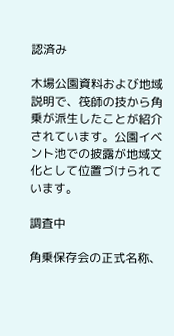認済み

木場公園資料および地域説明で、筏師の技から角乗が派生したことが紹介されています。公園イベント池での披露が地域文化として位置づけられています。

調査中

角乗保存会の正式名称、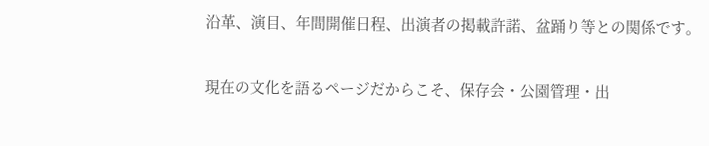沿革、演目、年間開催日程、出演者の掲載許諾、盆踊り等との関係です。

現在の文化を語るページだからこそ、保存会・公園管理・出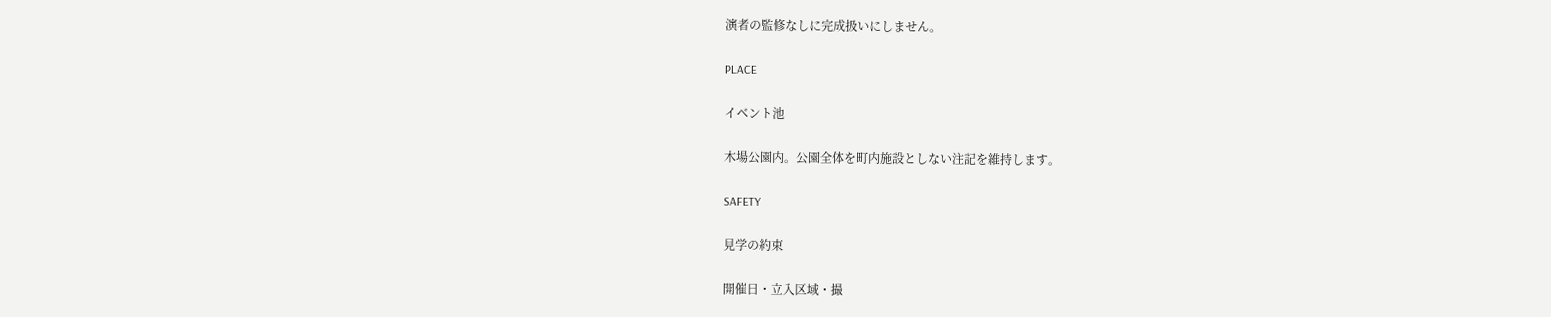演者の監修なしに完成扱いにしません。

PLACE

イベント池

木場公園内。公園全体を町内施設としない注記を維持します。

SAFETY

見学の約束

開催日・立入区域・撮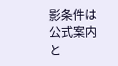影条件は公式案内と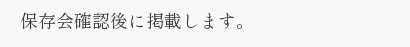保存会確認後に掲載します。